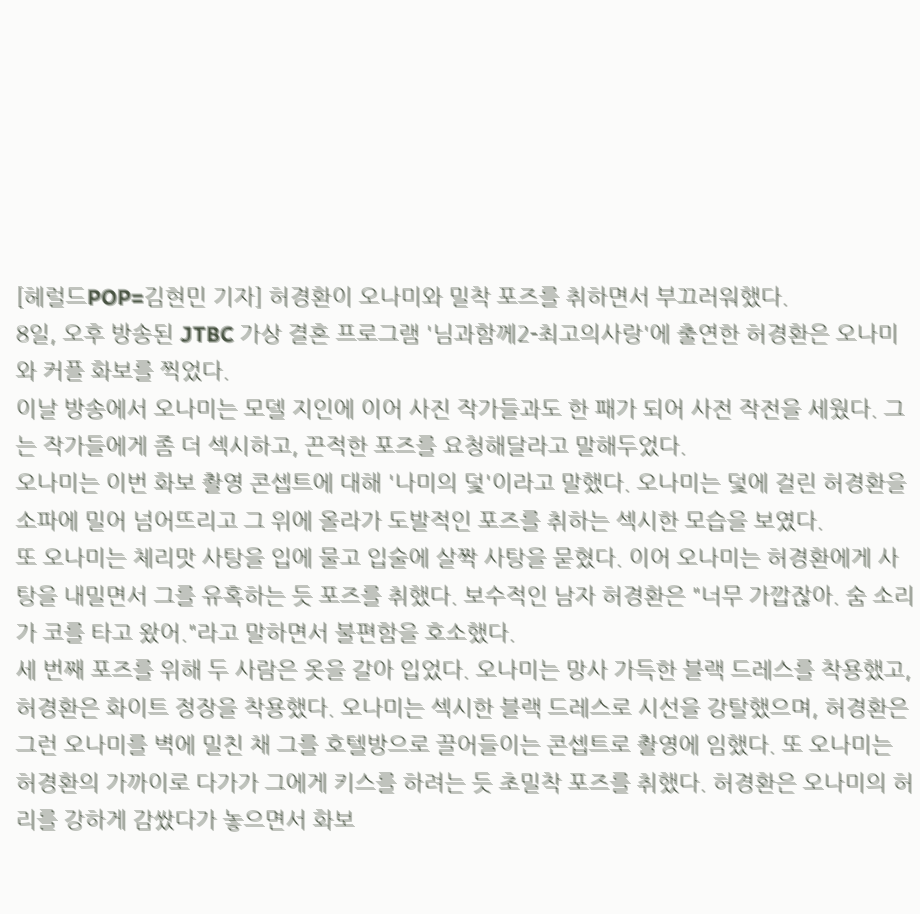[헤럴드POP=김현민 기자] 허경환이 오나미와 밀착 포즈를 취하면서 부끄러워했다.
8일, 오후 방송된 JTBC 가상 결혼 프로그램 '님과함께2-최고의사랑'에 출연한 허경환은 오나미와 커플 화보를 찍었다.
이날 방송에서 오나미는 모델 지인에 이어 사진 작가들과도 한 패가 되어 사전 작전을 세웠다. 그는 작가들에게 좀 더 섹시하고, 끈적한 포즈를 요청해달라고 말해두었다.
오나미는 이번 화보 촬영 콘셉트에 대해 '나미의 덫'이라고 말했다. 오나미는 덫에 걸린 허경환을 소파에 밀어 넘어뜨리고 그 위에 올라가 도발적인 포즈를 취하는 섹시한 모습을 보였다.
또 오나미는 체리맛 사탕을 입에 물고 입술에 살짝 사탕을 묻혔다. 이어 오나미는 허경환에게 사탕을 내밀면서 그를 유혹하는 듯 포즈를 취했다. 보수적인 남자 허경환은 "너무 가깝잖아. 숨 소리가 코를 타고 왔어."라고 말하면서 불편함을 호소했다.
세 번째 포즈를 위해 두 사람은 옷을 갈아 입었다. 오나미는 망사 가득한 블랙 드레스를 착용했고, 허경환은 화이트 정장을 착용했다. 오나미는 섹시한 블랙 드레스로 시선을 강탈했으며, 허경환은 그런 오나미를 벽에 밀친 채 그를 호텔방으로 끌어들이는 콘셉트로 촬영에 임했다. 또 오나미는 허경환의 가까이로 다가가 그에게 키스를 하려는 듯 초밀착 포즈를 취했다. 허경환은 오나미의 허리를 강하게 감쌌다가 놓으면서 화보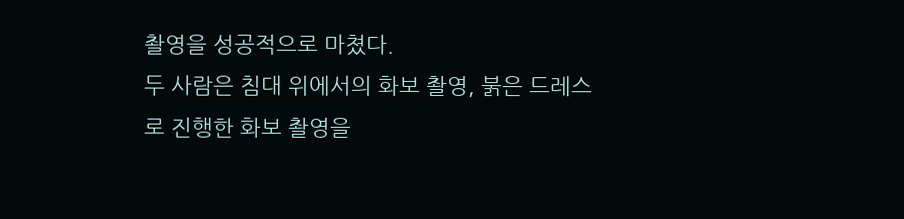촬영을 성공적으로 마쳤다.
두 사람은 침대 위에서의 화보 촬영, 붉은 드레스로 진행한 화보 촬영을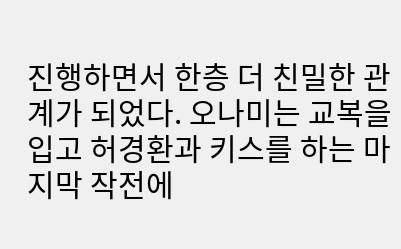진행하면서 한층 더 친밀한 관계가 되었다. 오나미는 교복을 입고 허경환과 키스를 하는 마지막 작전에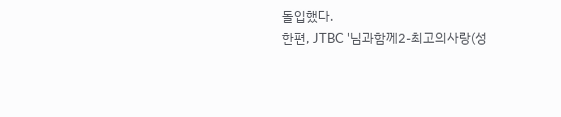돌입했다.
한편, JTBC '님과함께2-최고의사랑(성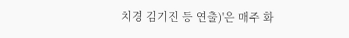치경 김기진 등 연출)'은 매주 화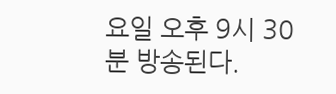요일 오후 9시 30분 방송된다.